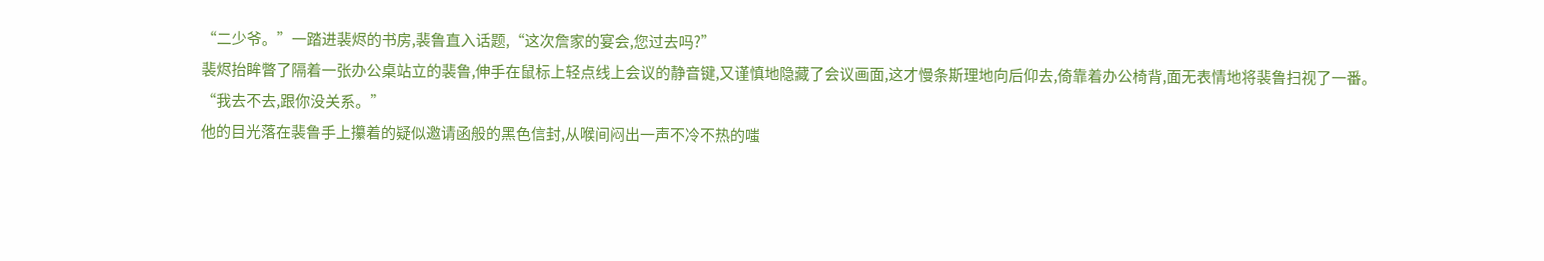“二少爷。”一踏进裴烬的书房,裴鲁直入话题,“这次詹家的宴会,您过去吗?”
裴烬抬眸瞥了隔着一张办公桌站立的裴鲁,伸手在鼠标上轻点线上会议的静音键,又谨慎地隐藏了会议画面,这才慢条斯理地向后仰去,倚靠着办公椅背,面无表情地将裴鲁扫视了一番。
“我去不去,跟你没关系。”
他的目光落在裴鲁手上攥着的疑似邀请函般的黑色信封,从喉间闷出一声不冷不热的嗤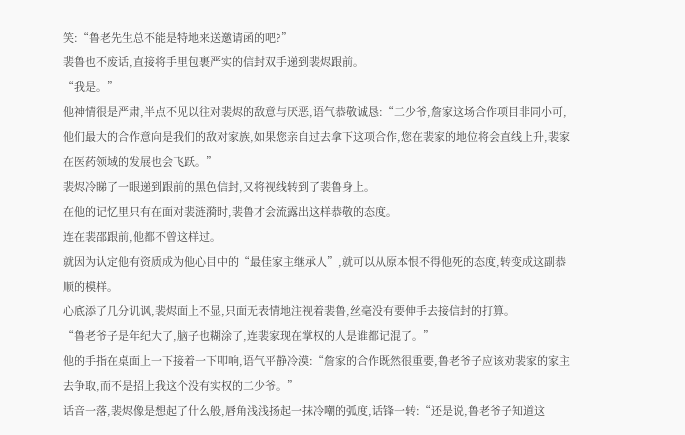笑:“鲁老先生总不能是特地来送邀请函的吧?”
裴鲁也不废话,直接将手里包裹严实的信封双手递到裴烬跟前。
“我是。”
他神情很是严肃,半点不见以往对裴烬的敌意与厌恶,语气恭敬诚恳:“二少爷,詹家这场合作项目非同小可,他们最大的合作意向是我们的敌对家族,如果您亲自过去拿下这项合作,您在裴家的地位将会直线上升,裴家在医药领域的发展也会飞跃。”
裴烬冷睇了一眼递到跟前的黑色信封,又将视线转到了裴鲁身上。
在他的记忆里只有在面对裴涟漪时,裴鲁才会流露出这样恭敬的态度。
连在裴邵跟前,他都不曾这样过。
就因为认定他有资质成为他心目中的“最佳家主继承人”,就可以从原本恨不得他死的态度,转变成这副恭顺的模样。
心底添了几分讥讽,裴烬面上不显,只面无表情地注视着裴鲁,丝毫没有要伸手去接信封的打算。
“鲁老爷子是年纪大了,脑子也糊涂了,连裴家现在掌权的人是谁都记混了。”
他的手指在桌面上一下接着一下叩响,语气平静冷漠:“詹家的合作既然很重要,鲁老爷子应该劝裴家的家主去争取,而不是招上我这个没有实权的二少爷。”
话音一落,裴烬像是想起了什么般,唇角浅浅扬起一抹冷嘲的弧度,话锋一转:“还是说,鲁老爷子知道这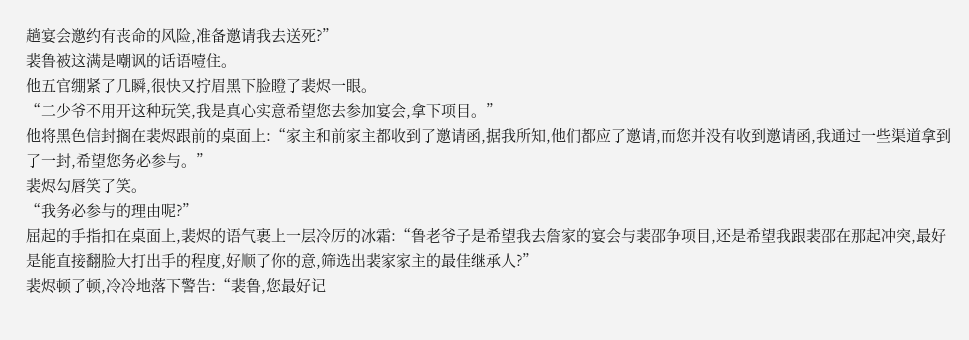趟宴会邀约有丧命的风险,准备邀请我去送死?”
裴鲁被这满是嘲讽的话语噎住。
他五官绷紧了几瞬,很快又拧眉黑下脸瞪了裴烬一眼。
“二少爷不用开这种玩笑,我是真心实意希望您去参加宴会,拿下项目。”
他将黑色信封搁在裴烬跟前的桌面上:“家主和前家主都收到了邀请函,据我所知,他们都应了邀请,而您并没有收到邀请函,我通过一些渠道拿到了一封,希望您务必参与。”
裴烬勾唇笑了笑。
“我务必参与的理由呢?”
屈起的手指扣在桌面上,裴烬的语气裹上一层冷厉的冰霜:“鲁老爷子是希望我去詹家的宴会与裴邵争项目,还是希望我跟裴邵在那起冲突,最好是能直接翻脸大打出手的程度,好顺了你的意,筛选出裴家家主的最佳继承人?”
裴烬顿了顿,冷冷地落下警告:“裴鲁,您最好记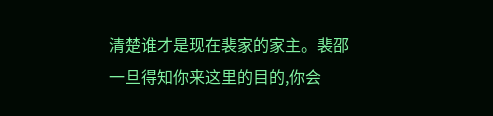清楚谁才是现在裴家的家主。裴邵一旦得知你来这里的目的,你会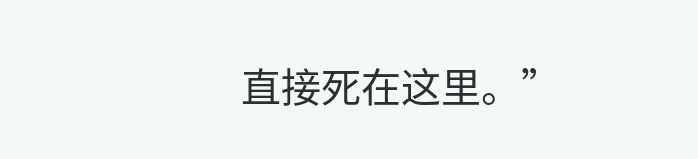直接死在这里。”